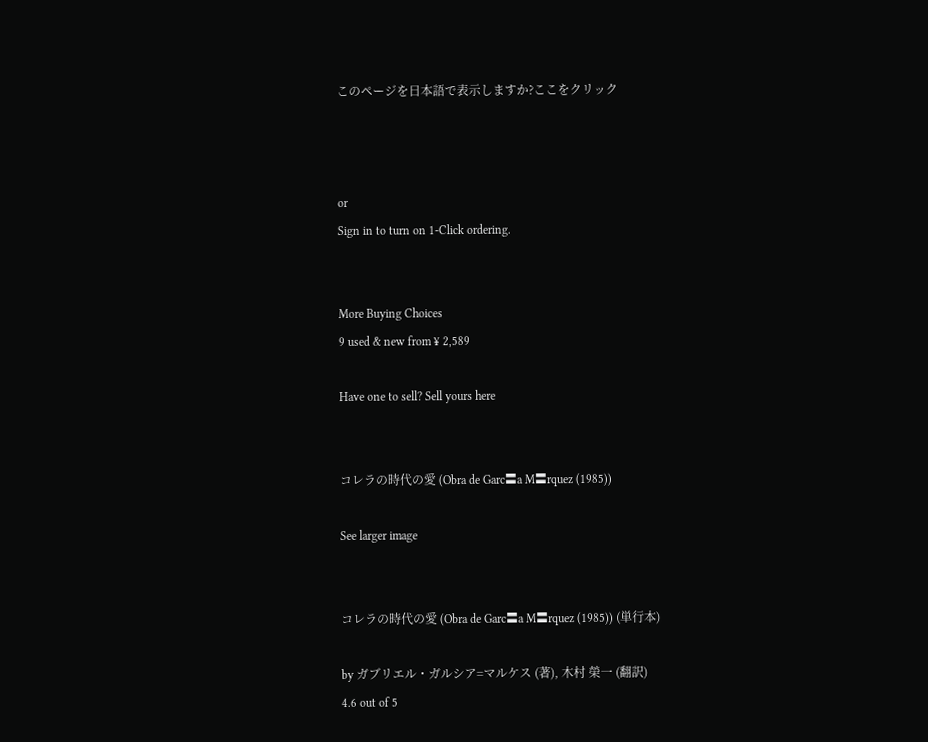このページを日本語で表示しますか?ここをクリック



or
Sign in to turn on 1-Click ordering.


More Buying Choices
9 used & new from ¥ 2,589

Have one to sell? Sell yours here


コレラの時代の愛 (Obra de Garc〓a M〓rquez (1985))

See larger image


コレラの時代の愛 (Obra de Garc〓a M〓rquez (1985)) (単行本)

by ガブリエル・ガルシア=マルケス (著), 木村 榮一 (翻訳)
4.6 out of 5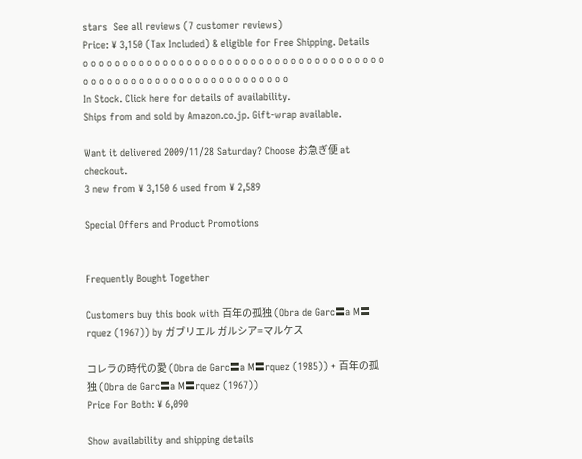stars  See all reviews (7 customer reviews)
Price: ¥ 3,150 (Tax Included) & eligible for Free Shipping. Details
o o o o o o o o o o o o o o o o o o o o o o o o o o o o o o o o o o o o o o o o o o o o o o o o o o o o o o o o o o o o o o o o
In Stock. Click here for details of availability.
Ships from and sold by Amazon.co.jp. Gift-wrap available.

Want it delivered 2009/11/28 Saturday? Choose お急ぎ便 at checkout.
3 new from ¥ 3,150 6 used from ¥ 2,589

Special Offers and Product Promotions


Frequently Bought Together

Customers buy this book with 百年の孤独 (Obra de Garc〓a M〓rquez (1967)) by ガブリエル ガルシア=マルケス

コレラの時代の愛 (Obra de Garc〓a M〓rquez (1985)) + 百年の孤独 (Obra de Garc〓a M〓rquez (1967))
Price For Both: ¥ 6,090

Show availability and shipping details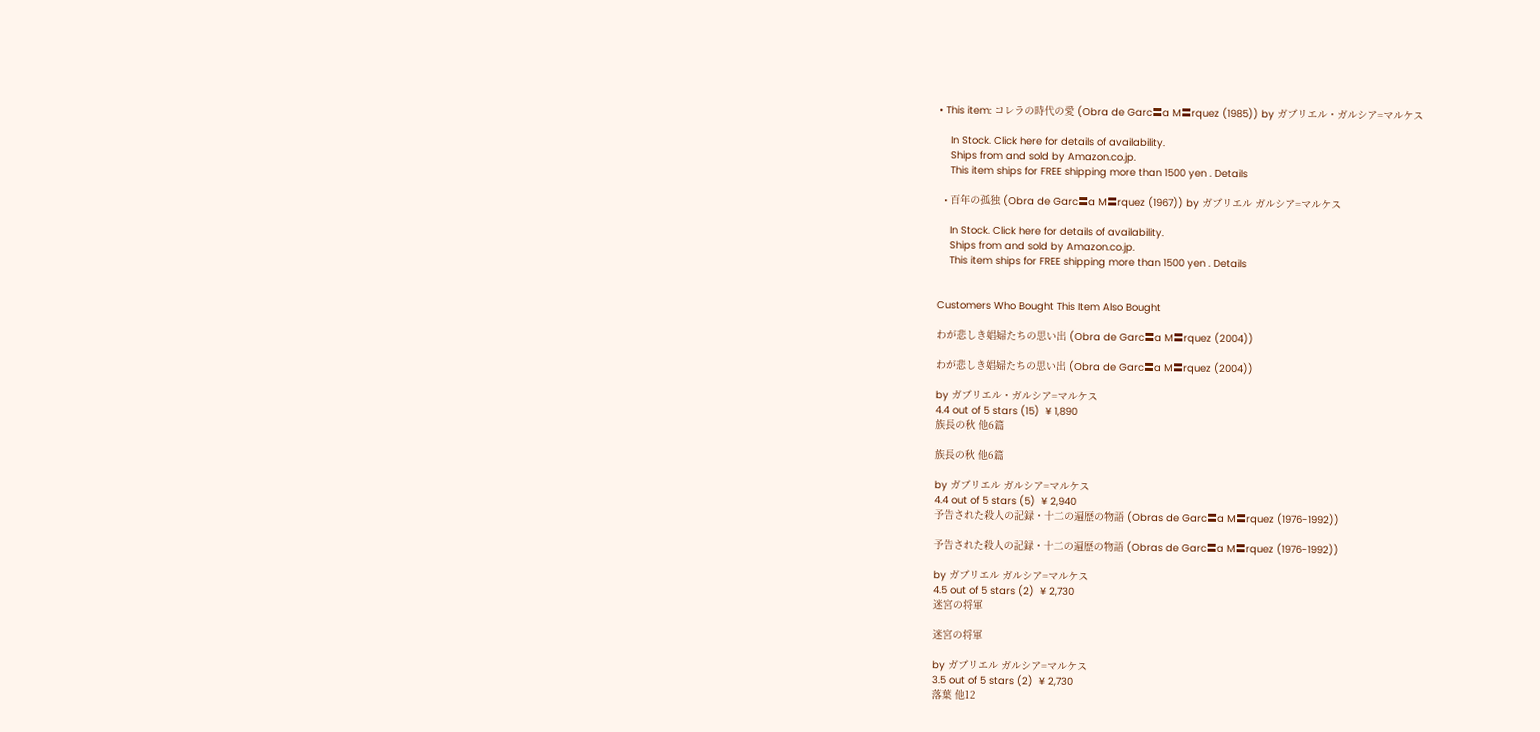• This item: コレラの時代の愛 (Obra de Garc〓a M〓rquez (1985)) by ガブリエル・ガルシア=マルケス

    In Stock. Click here for details of availability.
    Ships from and sold by Amazon.co.jp.
    This item ships for FREE shipping more than 1500 yen . Details

  • 百年の孤独 (Obra de Garc〓a M〓rquez (1967)) by ガブリエル ガルシア=マルケス

    In Stock. Click here for details of availability.
    Ships from and sold by Amazon.co.jp.
    This item ships for FREE shipping more than 1500 yen . Details


Customers Who Bought This Item Also Bought

わが悲しき娼婦たちの思い出 (Obra de Garc〓a M〓rquez (2004))

わが悲しき娼婦たちの思い出 (Obra de Garc〓a M〓rquez (2004))

by ガブリエル・ガルシア=マルケス
4.4 out of 5 stars (15)  ¥ 1,890
族長の秋 他6篇

族長の秋 他6篇

by ガブリエル ガルシア=マルケス
4.4 out of 5 stars (5)  ¥ 2,940
予告された殺人の記録・十二の遍歴の物語 (Obras de Garc〓a M〓rquez (1976-1992))

予告された殺人の記録・十二の遍歴の物語 (Obras de Garc〓a M〓rquez (1976-1992))

by ガブリエル ガルシア=マルケス
4.5 out of 5 stars (2)  ¥ 2,730
迷宮の将軍

迷宮の将軍

by ガブリエル ガルシア=マルケス
3.5 out of 5 stars (2)  ¥ 2,730
落葉 他12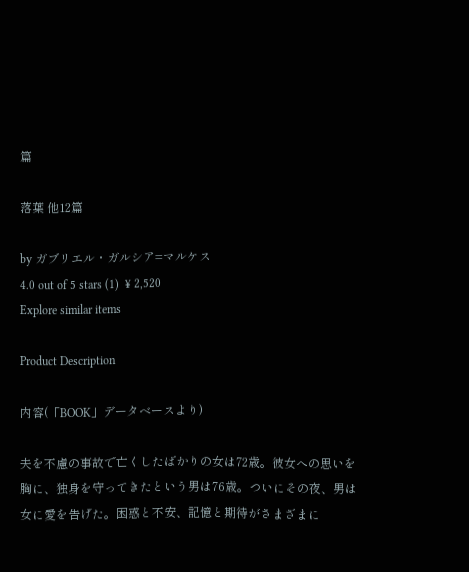篇

落葉 他12篇

by ガブリエル・ガルシア=マルケス
4.0 out of 5 stars (1)  ¥ 2,520
Explore similar items

Product Description

内容(「BOOK」データベースより)

夫を不慮の事故で亡くしたばかりの女は72歳。彼女への思いを胸に、独身を守ってきたという男は76歳。ついにその夜、男は女に愛を告げた。困惑と不安、記憶と期待がさまざまに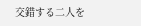交錯する二人を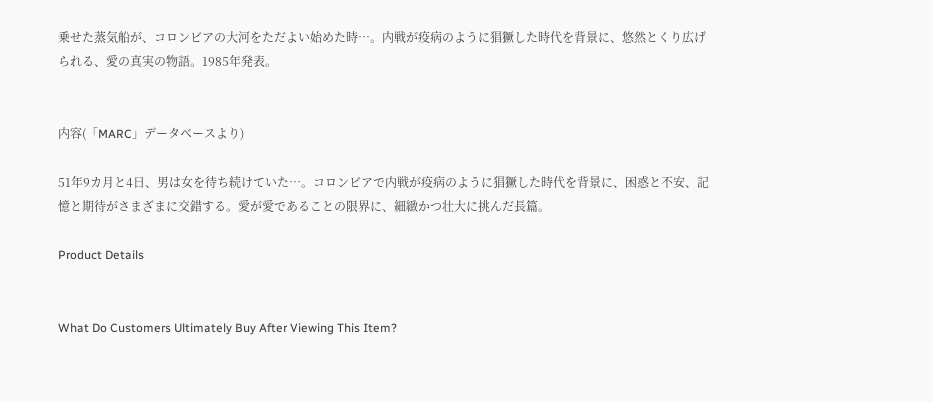乗せた蒸気船が、コロンビアの大河をただよい始めた時…。内戦が疫病のように猖獗した時代を背景に、悠然とくり広げられる、愛の真実の物語。1985年発表。


内容(「MARC」データベースより)

51年9カ月と4日、男は女を待ち続けていた…。コロンビアで内戦が疫病のように猖獗した時代を背景に、困惑と不安、記憶と期待がさまざまに交錯する。愛が愛であることの限界に、細緻かつ壮大に挑んだ長篇。

Product Details


What Do Customers Ultimately Buy After Viewing This Item?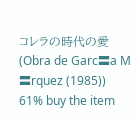コレラの時代の愛 (Obra de Garc〓a M〓rquez (1985))
61% buy the item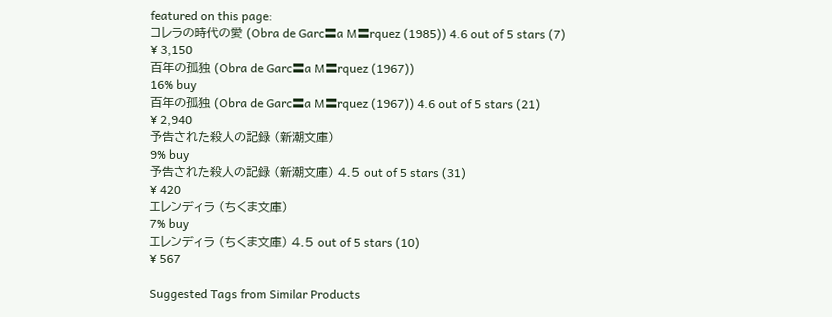featured on this page:
コレラの時代の愛 (Obra de Garc〓a M〓rquez (1985)) 4.6 out of 5 stars (7)
¥ 3,150
百年の孤独 (Obra de Garc〓a M〓rquez (1967))
16% buy
百年の孤独 (Obra de Garc〓a M〓rquez (1967)) 4.6 out of 5 stars (21)
¥ 2,940
予告された殺人の記録 (新潮文庫)
9% buy
予告された殺人の記録 (新潮文庫) 4.5 out of 5 stars (31)
¥ 420
エレンディラ (ちくま文庫)
7% buy
エレンディラ (ちくま文庫) 4.5 out of 5 stars (10)
¥ 567

Suggested Tags from Similar Products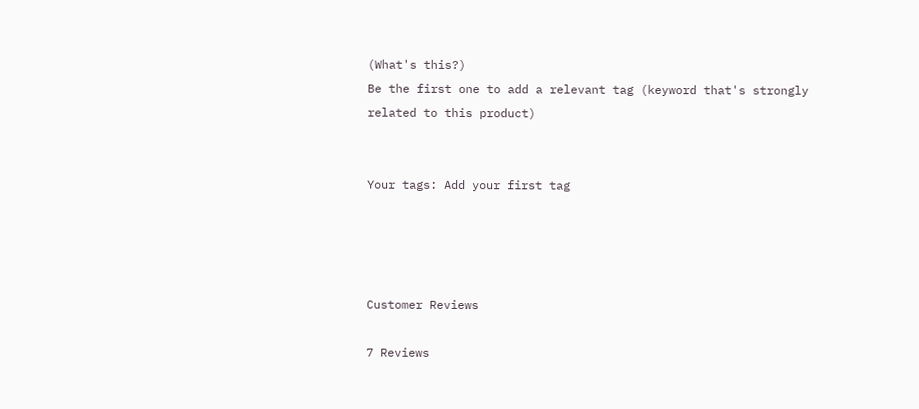(What's this?)
Be the first one to add a relevant tag (keyword that's strongly related to this product)


Your tags: Add your first tag




Customer Reviews

7 Reviews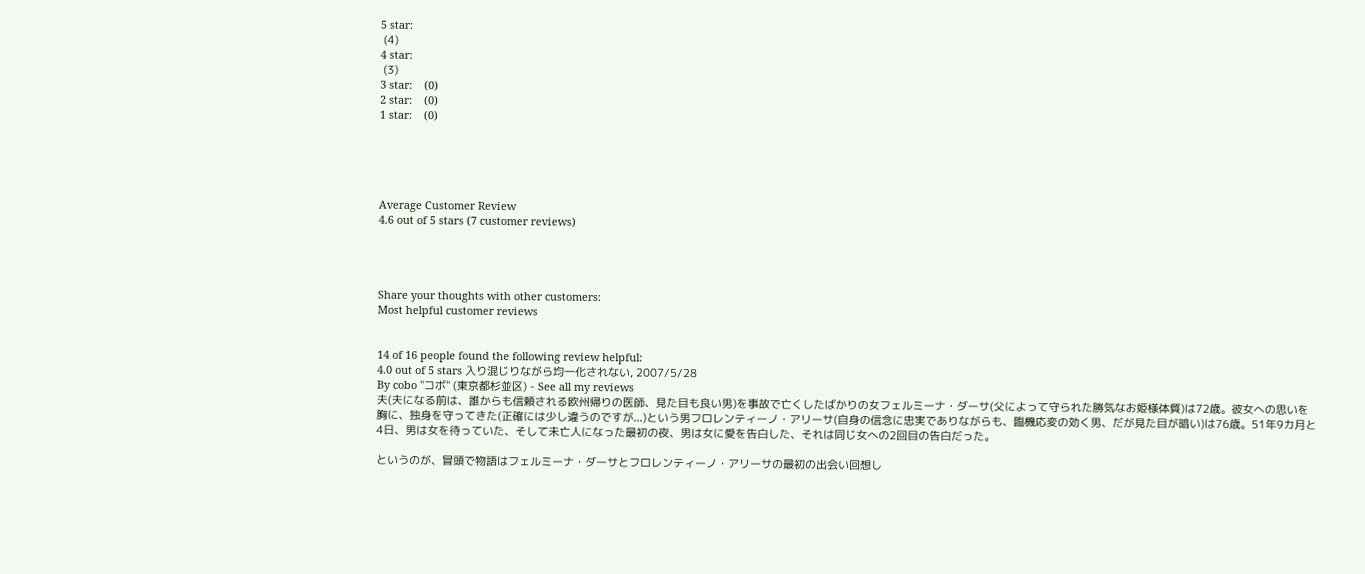5 star:
 (4)
4 star:
 (3)
3 star:    (0)
2 star:    (0)
1 star:    (0)





Average Customer Review
4.6 out of 5 stars (7 customer reviews)




Share your thoughts with other customers:
Most helpful customer reviews


14 of 16 people found the following review helpful:
4.0 out of 5 stars 入り混じりながら均一化されない, 2007/5/28
By cobo "コボ" (東京都杉並区) - See all my reviews
夫(夫になる前は、誰からも信頼される欧州帰りの医師、見た目も良い男)を事故で亡くしたばかりの女フェルミーナ・ダーサ(父によって守られた勝気なお姫様体質)は72歳。彼女への思いを胸に、独身を守ってきた(正確には少し違うのですが...)という男フロレンティーノ・アリーサ(自身の信念に忠実でありながらも、臨機応変の効く男、だが見た目が暗い)は76歳。51年9カ月と4日、男は女を待っていた、そして未亡人になった最初の夜、男は女に愛を告白した、それは同じ女への2回目の告白だった。

というのが、冒頭で物語はフェルミーナ・ダーサとフロレンティーノ・アリーサの最初の出会い回想し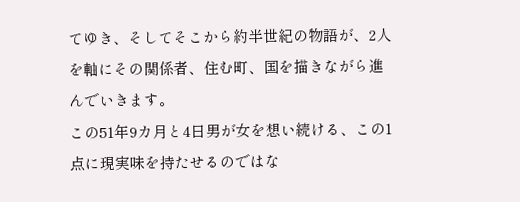てゆき、そしてそこから約半世紀の物語が、2人を軸にその関係者、住む町、国を描きながら進んでいきます。
この51年9カ月と4日男が女を想い続ける、この1点に現実味を持たせるのではな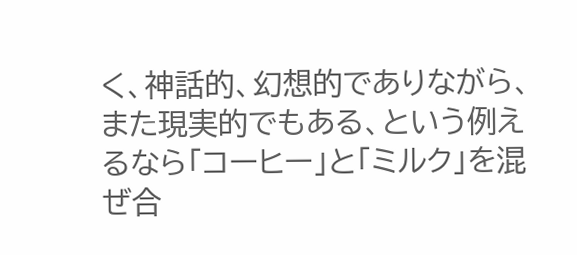く、神話的、幻想的でありながら、また現実的でもある、という例えるなら「コーヒー」と「ミルク」を混ぜ合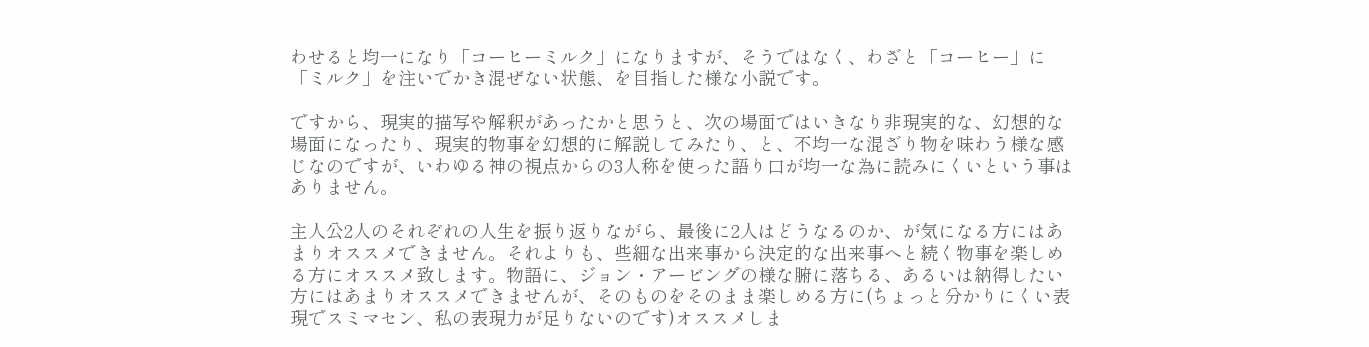わせると均一になり「コーヒーミルク」になりますが、そうではなく、わざと「コーヒー」に「ミルク」を注いでかき混ぜない状態、を目指した様な小説です。

ですから、現実的描写や解釈があったかと思うと、次の場面ではいきなり非現実的な、幻想的な場面になったり、現実的物事を幻想的に解説してみたり、と、不均一な混ざり物を味わう様な感じなのですが、いわゆる神の視点からの3人称を使った語り口が均一な為に読みにくいという事はありません。

主人公2人のそれぞれの人生を振り返りながら、最後に2人はどうなるのか、が気になる方にはあまりオススメできません。それよりも、些細な出来事から決定的な出来事へと続く物事を楽しめる方にオススメ致します。物語に、ジョン・アービングの様な腑に落ちる、あるいは納得したい方にはあまりオススメできませんが、そのものをそのまま楽しめる方に(ちょっと分かりにくい表現でスミマセン、私の表現力が足りないのです)オススメしま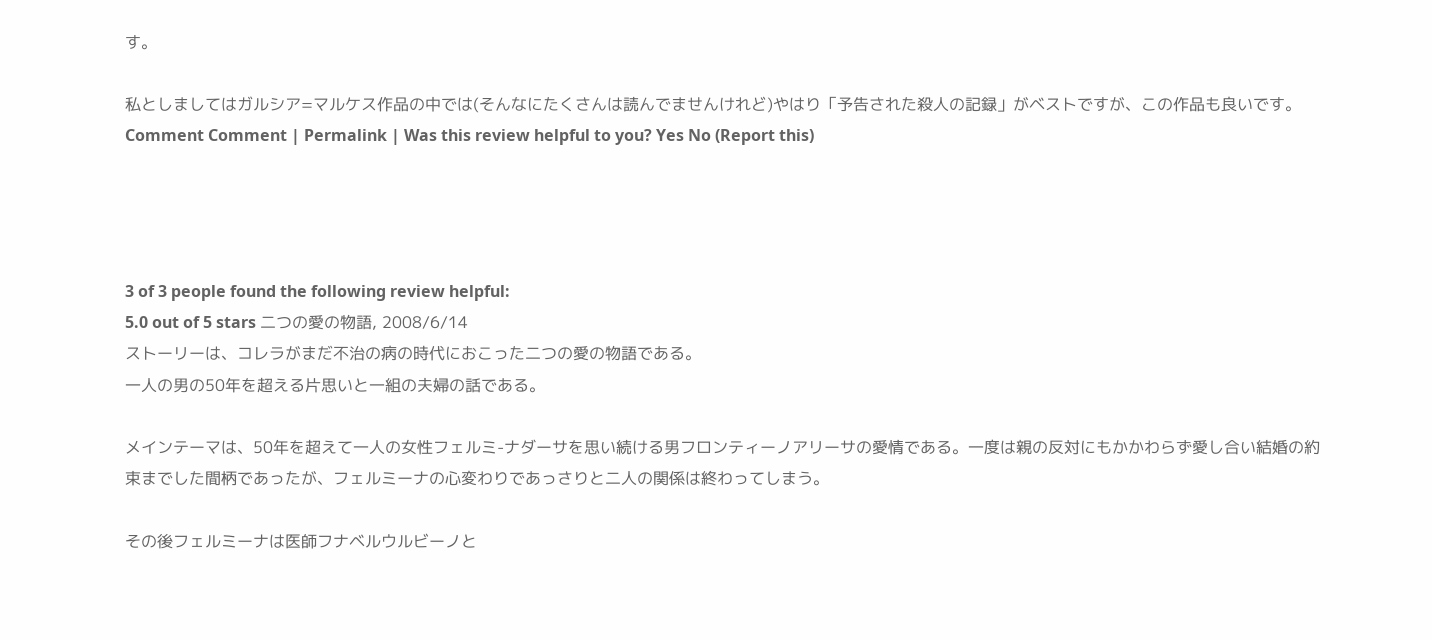す。

私としましてはガルシア=マルケス作品の中では(そんなにたくさんは読んでませんけれど)やはり「予告された殺人の記録」がベストですが、この作品も良いです。
Comment Comment | Permalink | Was this review helpful to you? Yes No (Report this)




3 of 3 people found the following review helpful:
5.0 out of 5 stars 二つの愛の物語, 2008/6/14
ストーリーは、コレラがまだ不治の病の時代におこった二つの愛の物語である。
一人の男の50年を超える片思いと一組の夫婦の話である。

メインテーマは、50年を超えて一人の女性フェルミ-ナダーサを思い続ける男フロンティーノアリーサの愛情である。一度は親の反対にもかかわらず愛し合い結婚の約束までした間柄であったが、フェルミーナの心変わりであっさりと二人の関係は終わってしまう。

その後フェルミーナは医師フナベルウルビーノと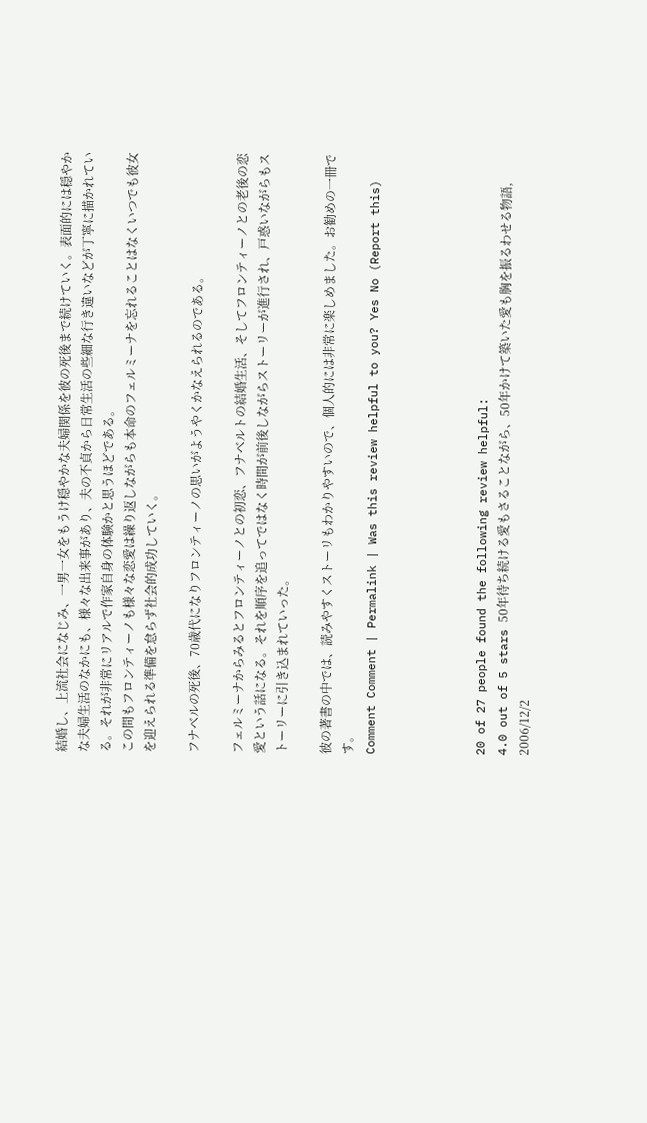結婚し、上流社会になじみ、一男一女をもうけ穏やかな夫婦関係を彼の死後まで続けていく。表面的には穏やかな夫婦生活のなかにも、様々な出来事があり、夫の不貞から日常生活の些細な行き違いなどが丁寧に描かれている。それが非常にリアルで作家自身の体験かと思うほどである。
この間もフロンティーノも様々な恋愛は繰り返しながらも本命のフェルミーナを忘れることはなくいつでも彼女を迎えられる準備を怠らず社会的成功していく。

フナベルの死後、70歳代になりフロンティーノの思いがようやくかなえられるのである。

フェルミーナからみるとフロンティーノとの初恋、フナベルトの結婚生活、そしてフロンティーノとの老後の恋愛という話になる。それを順序を追ってではなく時間が前後しながらストーリーが進行され、戸惑いながらもストーリーに引き込まれていった。

彼の著書の中では、読みやすくストーリもわかりやすいので、個人的には非常に楽しめました。お勧めの一冊です。
Comment Comment | Permalink | Was this review helpful to you? Yes No (Report this)




20 of 27 people found the following review helpful:
4.0 out of 5 stars 50年待ち続ける愛もさることながら、50年かけて築いた愛も胸を振るわせる物語, 2006/12/2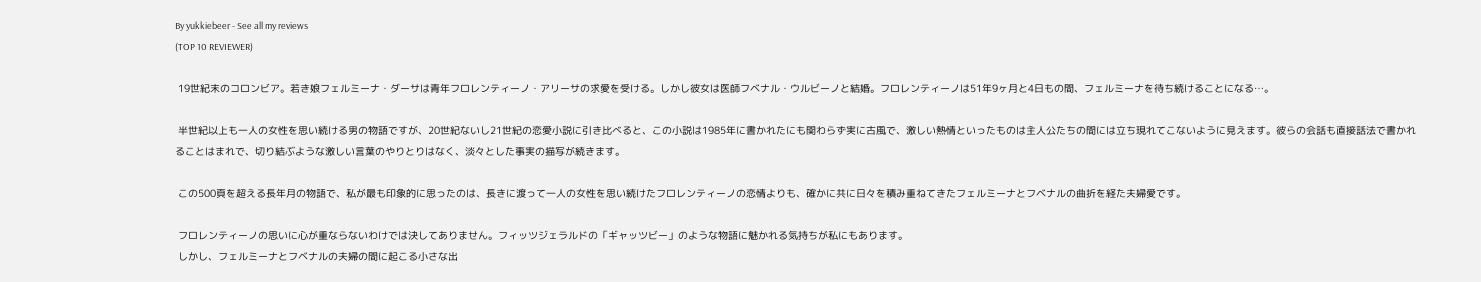By yukkiebeer - See all my reviews
(TOP 10 REVIEWER)

 19世紀末のコロンビア。若き娘フェルミーナ・ダーサは青年フロレンティーノ・アリーサの求愛を受ける。しかし彼女は医師フベナル・ウルビーノと結婚。フロレンティーノは51年9ヶ月と4日もの間、フェルミーナを待ち続けることになる…。

 半世紀以上も一人の女性を思い続ける男の物語ですが、20世紀ないし21世紀の恋愛小説に引き比べると、この小説は1985年に書かれたにも関わらず実に古風で、激しい熱情といったものは主人公たちの間には立ち現れてこないように見えます。彼らの会話も直接話法で書かれることはまれで、切り結ぶような激しい言葉のやりとりはなく、淡々とした事実の描写が続きます。

 この500頁を超える長年月の物語で、私が最も印象的に思ったのは、長きに渡って一人の女性を思い続けたフロレンティーノの恋情よりも、確かに共に日々を積み重ねてきたフェルミーナとフベナルの曲折を経た夫婦愛です。

 フロレンティーノの思いに心が重ならないわけでは決してありません。フィッツジェラルドの「ギャッツビー」のような物語に魅かれる気持ちが私にもあります。
 しかし、フェルミーナとフベナルの夫婦の間に起こる小さな出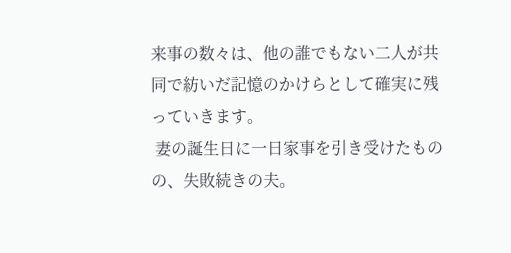来事の数々は、他の誰でもない二人が共同で紡いだ記憶のかけらとして確実に残っていきます。
 妻の誕生日に一日家事を引き受けたものの、失敗続きの夫。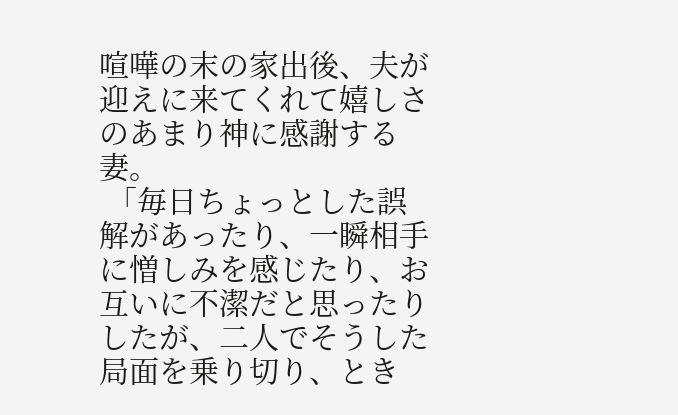喧嘩の末の家出後、夫が迎えに来てくれて嬉しさのあまり神に感謝する妻。
 「毎日ちょっとした誤解があったり、一瞬相手に憎しみを感じたり、お互いに不潔だと思ったりしたが、二人でそうした局面を乗り切り、とき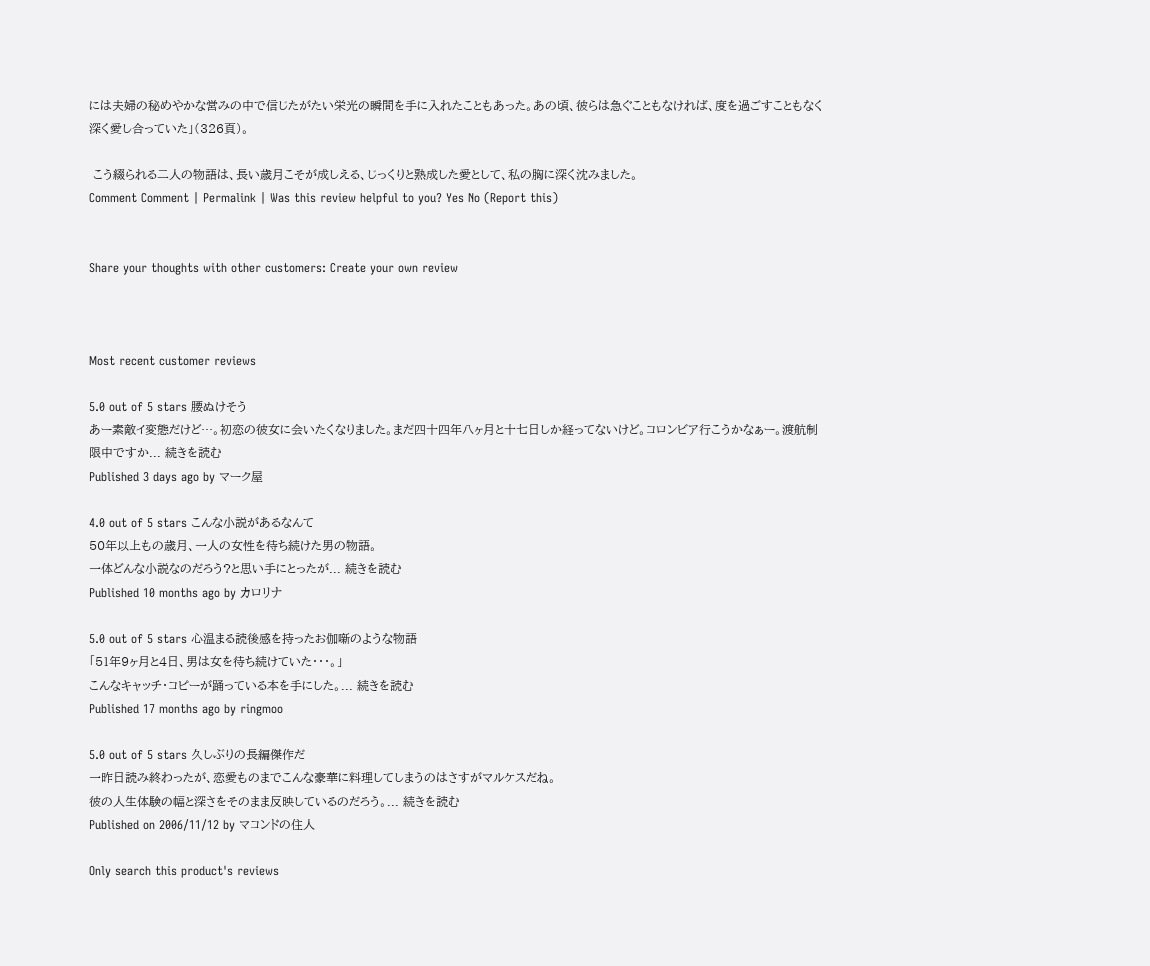には夫婦の秘めやかな営みの中で信じたがたい栄光の瞬間を手に入れたこともあった。あの頃、彼らは急ぐこともなければ、度を過ごすこともなく深く愛し合っていた」(326頁)。

 こう綴られる二人の物語は、長い歳月こそが成しえる、じっくりと熟成した愛として、私の胸に深く沈みました。
Comment Comment | Permalink | Was this review helpful to you? Yes No (Report this)


Share your thoughts with other customers: Create your own review



Most recent customer reviews

5.0 out of 5 stars 腰ぬけそう
あー素敵イ変態だけど…。初恋の彼女に会いたくなりました。まだ四十四年八ヶ月と十七日しか経ってないけど。コロンビア行こうかなぁー。渡航制限中ですか... 続きを読む
Published 3 days ago by マーク屋

4.0 out of 5 stars こんな小説があるなんて
50年以上もの歳月、一人の女性を待ち続けた男の物語。
一体どんな小説なのだろう?と思い手にとったが... 続きを読む
Published 10 months ago by カロリナ

5.0 out of 5 stars 心温まる読後感を持ったお伽噺のような物語
「51年9ヶ月と4日、男は女を待ち続けていた・・・。」
こんなキャッチ・コピーが踊っている本を手にした。... 続きを読む
Published 17 months ago by ringmoo

5.0 out of 5 stars 久しぶりの長編傑作だ
一昨日読み終わったが、恋愛ものまでこんな豪華に料理してしまうのはさすがマルケスだね。
彼の人生体験の幅と深さをそのまま反映しているのだろう。... 続きを読む
Published on 2006/11/12 by マコンドの住人

Only search this product's reviews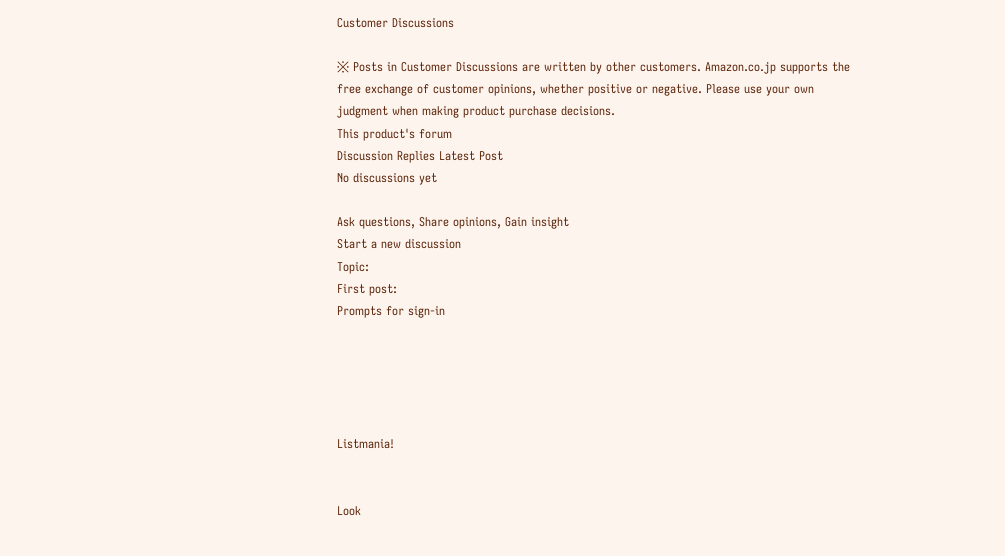Customer Discussions

※ Posts in Customer Discussions are written by other customers. Amazon.co.jp supports the free exchange of customer opinions, whether positive or negative. Please use your own judgment when making product purchase decisions.
This product's forum
Discussion Replies Latest Post
No discussions yet

Ask questions, Share opinions, Gain insight
Start a new discussion
Topic:
First post:
Prompts for sign-in





Listmania!


Look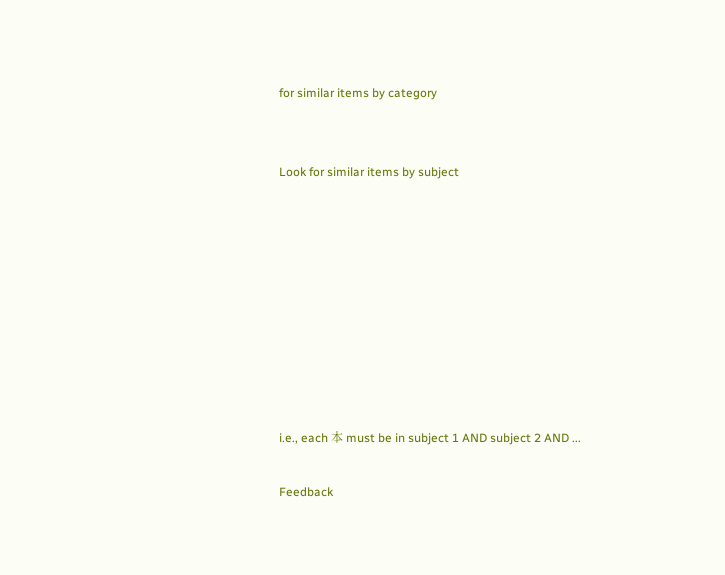for similar items by category


Look for similar items by subject









i.e., each 本 must be in subject 1 AND subject 2 AND ...

Feedback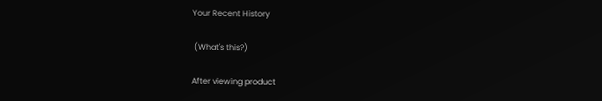Your Recent History

 (What's this?)

After viewing product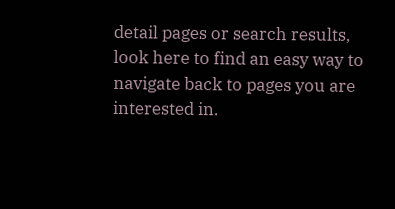detail pages or search results, look here to find an easy way to navigate back to pages you are interested in.